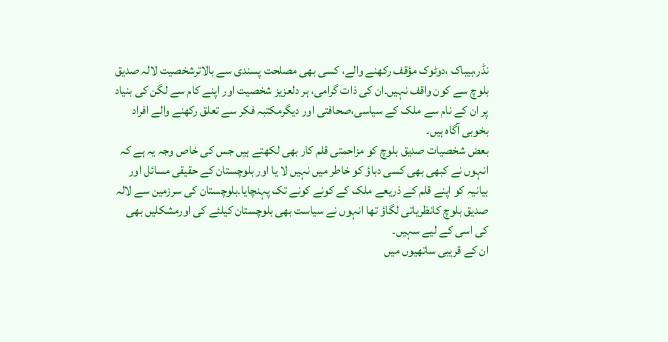نڈر،بیباک ،دوٹوک مؤقف رکھنے والے، کسی بھی مصلحت پسندی سے بالاترشخصیت لالہ صدیق بلوچ سے کون واقف نہیں۔ان کی ذات گرامی، ہر دلعزیز شخصیت اور اپنے کام سے لگن کی بنیاد پر ان کے نام سے ملک کے سیاسی،صحافتی اور دیگرمکتبہ فکر سے تعلق رکھنے والے افراد بخوبی آگاہ ہیں۔
بعض شخصیات صدیق بلوچ کو مزاحمتی قلم کار بھی لکھتے ہیں جس کی خاص وجہ یہ ہے کہ انہوں نے کبھی بھی کسی دباؤ کو خاطر میں نہیں لا یا اور بلوچستان کے حقیقی مسائل اور بیانیہ کو اپنے قلم کے ذریعے ملک کے کونے کونے تک پہنچایا۔بلوچستان کی سرزمین سے لالہ صدیق بلوچ کانظریاتی لگاؤ تھا انہوں نے سیاست بھی بلوچستان کیلئے کی اورمشکلیں بھی کی اسی کے لیے سہیں۔
ان کے قریبی ساتھیوں میں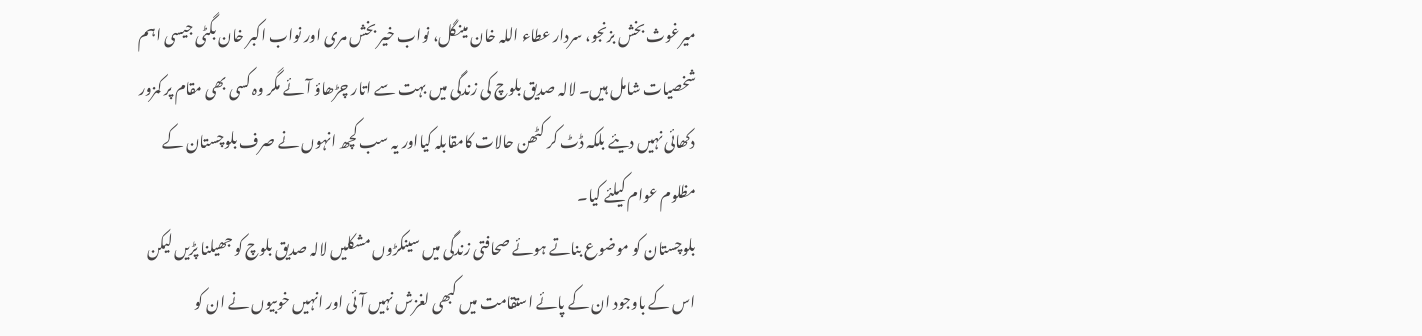میرغوث بخش بزنجو، سردار عطاء اللہ خان مینگل، نواب خیر بخش مری اور نواب اکبر خان بگٹی جیسی اہم شخصیات شامل ہیں۔ لالہ صدیق بلوچ کی زندگی میں بہت سے اتار چڑھاؤ آئے مگر وہ کسی بھی مقام پر کمزور دکھائی نہیں دیئے بلکہ ڈٹ کر کٹھن حالات کامقابلہ کیااور یہ سب کچھ انہوں نے صرف بلوچستان کے مظلوم عوام کیلئے کیا۔
بلوچستان کو موضوع بناتے ہوئے صحافتی زندگی میں سینکڑوں مشکلیں لالہ صدیق بلوچ کو جھیلنا پڑیں لیکن اس کے باوجود ان کے پائے استقامت میں کبھی لغزش نہیں آئی اور انہیں خوبیوں نے ان کو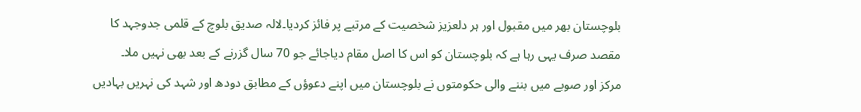بلوچستان بھر میں مقبول اور ہر دلعزیز شخصیت کے مرتبے پر فائز کردیا۔لالہ صدیق بلوچ کے قلمی جدوجہد کا مقصد صرف یہی رہا ہے کہ بلوچستان کو اس کا اصل مقام دیاجائے جو 70 سال گزرنے کے بعد بھی نہیں ملا۔
مرکز اور صوبے میں بننے والی حکومتوں نے بلوچستان میں اپنے دعوؤں کے مطابق دودھ اور شہد کی نہریں بہادیں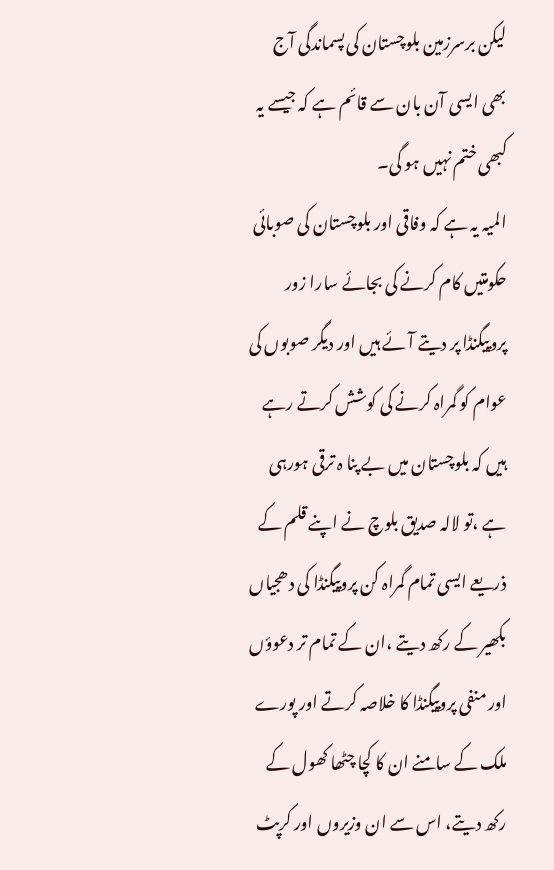لیکن برسرزمین بلوچستان کی پسماندگی آج بھی ایسی آن بان سے قائم ہے کہ جیسے یہ کبھی ختم نہیں ہو گی۔
المیہ یہ ہے کہ وفاقی اور بلوچستان کی صوبائی حکومتیں کام کرنے کی بجائے سارا زور پروپیگنڈا پر دیتے آئے ہیں اور دیگر صوبوں کی عوام کو گمراہ کرنے کی کوشش کرتے رہے ہیں کہ بلوچستان میں بے پنا ہ ترقی ہورہی ہے ،تو لالہ صدیق بلوچ نے اپنے قلم کے ذریعے ایسی تمام گمراہ کن پروپیگنڈا کی دھجیاں بکھیر کے رکھ دیتے ،ان کے تمام تر دعوؤں اور منفی پروپیگنڈا کا خلاصہ کرتے اور پورے ملک کے سامنے ان کا کچا چٹھا کھول کے رکھ دیتے، اس سے ان وزیروں اور کرپٹ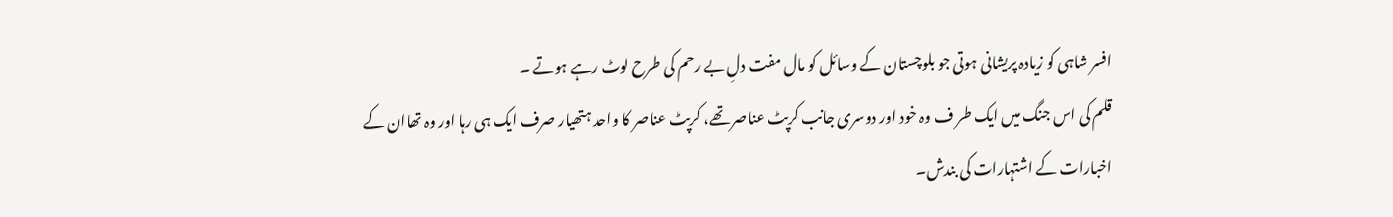افسر شاہی کو زیادہ پریشانی ہوتی جو بلوچستان کے وسائل کو مال مفت دلِ بے رحم کی طرح لوٹ رہے ہوتے ۔
قلم کی اس جنگ میں ایک طر ف وہ خود اور دوسری جانب کرپٹ عناصر تھے، کرپٹ عناصر کا واحد ہتھیار صرف ایک ہی رہا اور وہ تھاان کے اخبارات کے اشتہارات کی بندش۔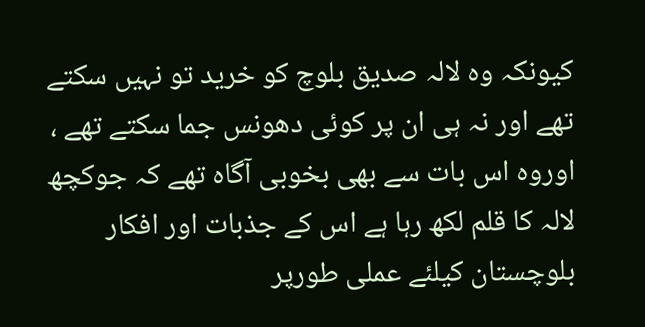کیونکہ وہ لالہ صدیق بلوچ کو خرید تو نہیں سکتے تھے اور نہ ہی ان پر کوئی دھونس جما سکتے تھے ، اوروہ اس بات سے بھی بخوبی آگاہ تھے کہ جوکچھ لالہ کا قلم لکھ رہا ہے اس کے جذبات اور افکار بلوچستان کیلئے عملی طورپر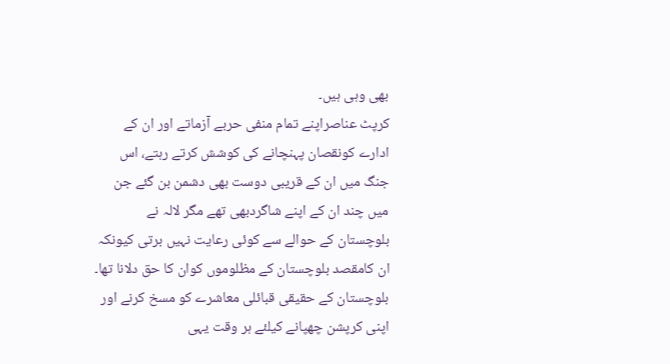بھی وہی ہیں۔
کرپٹ عناصراپنے تمام منفی حربے آزماتے اور ان کے ادارے کونقصان پہنچانے کی کوشش کرتے رہتے، اس جنگ میں ان کے قریبی دوست بھی دشمن بن گئے جن میں چند ان کے اپنے شاگردبھی تھے مگر لالہ نے بلوچستان کے حوالے سے کوئی رعایت نہیں برتی کیونکہ ان کامقصد بلوچستان کے مظلوموں کوان کا حق دلانا تھا۔
بلوچستان کے حقیقی قبائلی معاشرے کو مسخ کرنے اور اپنی کرپشن چھپانے کیلئے ہر وقت یہی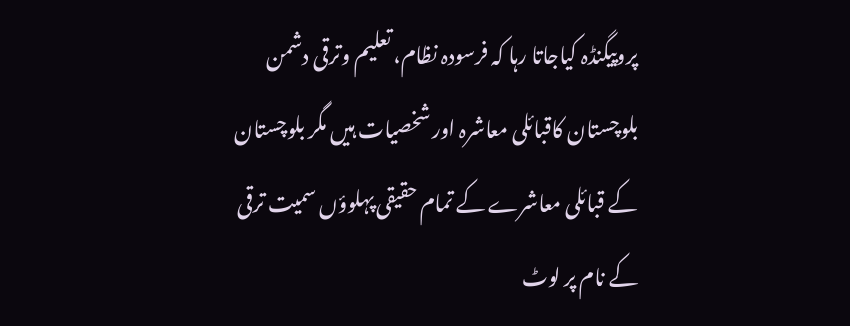پروپیگنڈہ کیاجاتا رہا کہ فرسودہ نظام، تعلیم وترقی دشمن بلوچستان کاقبائلی معاشرہ اور شخصیات ہیں مگر بلوچستان کے قبائلی معاشرے کے تمام حقیقی پہلوؤں سمیت ترقی کے نام پر لوٹ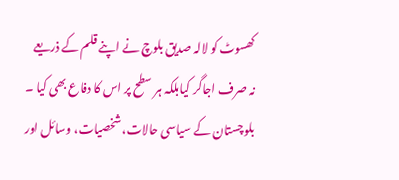کھسوٹ کو لالہ صدیق بلوچ نے اپنے قلم کے ذریعے نہ صرف اجاگر کیابلکہ ہر سطح پر اس کا دفاع بھی کیا ۔
بلوچستان کے سیاسی حالات، شخصیات، وسائل اور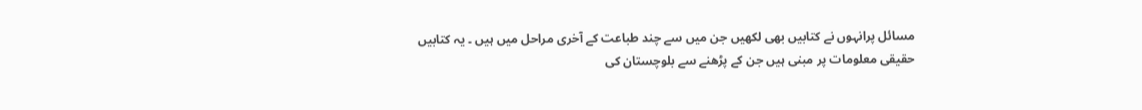مسائل پرانہوں نے کتابیں بھی لکھیں جن میں سے چند طباعت کے آخری مراحل میں ہیں ۔ یہ کتابیں حقیقی معلومات پر مبنی ہیں جن کے پڑھنے سے بلوچستان کی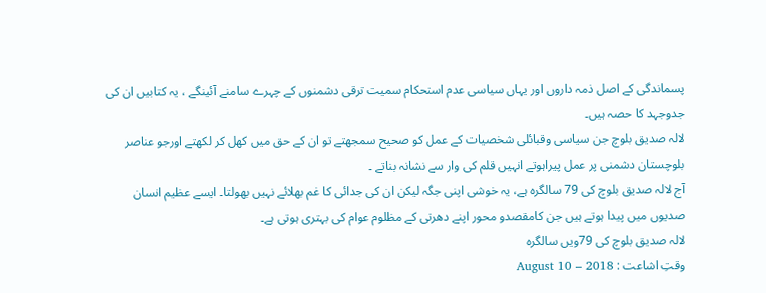پسماندگی کے اصل ذمہ داروں اور یہاں سیاسی عدم استحکام سمیت ترقی دشمنوں کے چہرے سامنے آئینگے ، یہ کتابیں ان کی جدوجہد کا حصہ ہیں۔
لالہ صدیق بلوچ جن سیاسی وقبائلی شخصیات کے عمل کو صحیح سمجھتے تو ان کے حق میں کھل کر لکھتے اورجو عناصر بلوچستان دشمنی پر عمل پیراہوتے انہیں قلم کی وار سے نشانہ بناتے ۔
آج لالہ صدیق بلوچ کی 79 سالگرہ ہے، یہ خوشی اپنی جگہ لیکن ان کی جدائی کا غم بھلائے نہیں بھولتا۔ ایسے عظیم انسان صدیوں میں پیدا ہوتے ہیں جن کامقصدو محور اپنے دھرتی کے مظلوم عوام کی بہتری ہوتی ہے۔
لالہ صدیق بلوچ کی 79ویں سالگرہ
وقتِ اشاعت : August 10 – 2018